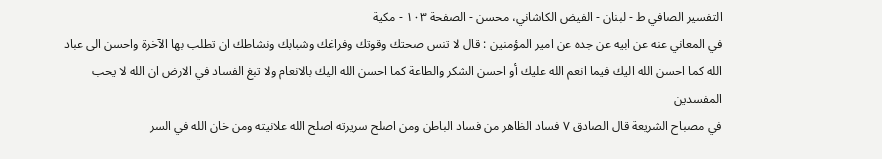التفسیر الصافي ط - لبنان - الفيض الكاشاني، محسن - الصفحة ١٠٣ - مكية
في المعاني عنه عن ابيه عن جده عن امير المؤمنين : قال لا تنس صحتك وقوتك وفراغك وشبابك ونشاطك ان تطلب بها الآخرة واحسن الى عباد الله كما احسن الله اليك فيما انعم الله عليك أو احسن الشكر والطاعة كما احسن الله اليك بالانعام ولا تبغ الفساد في الارض ان الله لا يحب المفسدين
في مصباح الشريعة قال الصادق ٧ فساد الظاهر من فساد الباطن ومن اصلح سريرته اصلح الله علانيته ومن خان الله في السر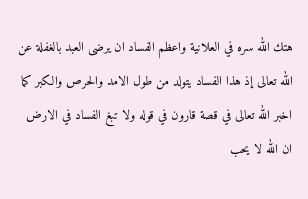هتك الله سره في العلانية واعظم الفساد ان يرضى العبد بالغفلة عن الله تعالى إذ هذا الفساد يتولد من طول الامد والحرص والكبر كما اخبر الله تعالى في قصة قارون في قوله ولا تبغ الفساد في الارض ان الله لا يحب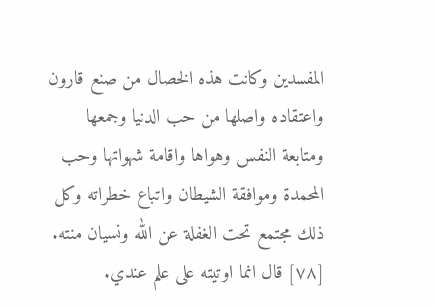المفسدين وكانت هذه الخصال من صنع قارون واعتقاده واصلها من حب الدنيا وجمعها ومتابعة النفس وهواها واقامة شهواتها وحب المحمدة وموافقة الشيطان واتباع خطراته وكل ذلك مجتمع تحت الغفلة عن الله ونسيان منته.
[٧٨] قال انما اوتيته على علم عندي.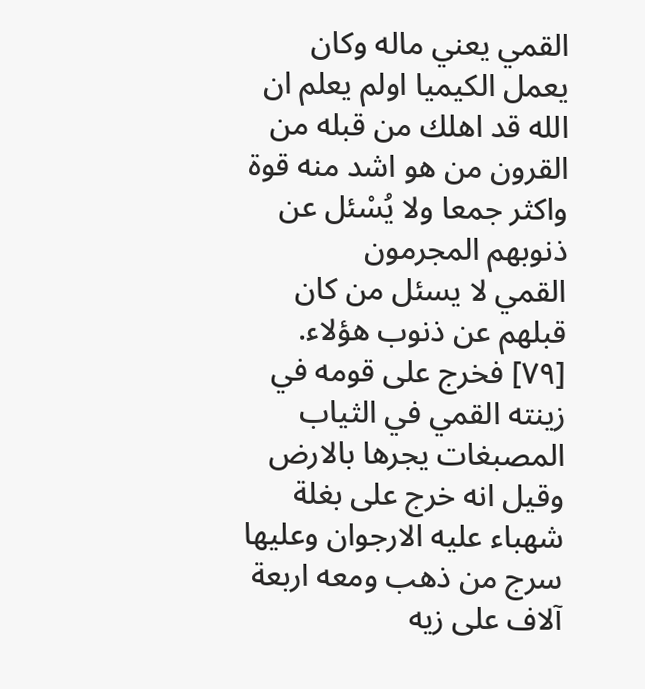القمي يعني ماله وكان يعمل الكيميا اولم يعلم ان الله قد اهلك من قبله من القرون من هو اشد منه قوة واكثر جمعا ولا يُسْئل عن ذنوبهم المجرمون
القمي لا يسئل من كان قبلهم عن ذنوب هؤلاء.
[٧٩] فخرج على قومه في زينته القمي في الثياب المصبغات يجرها بالارض وقيل انه خرج على بغلة شهباء عليه الارجوان وعليها سرج من ذهب ومعه اربعة آلاف على زيه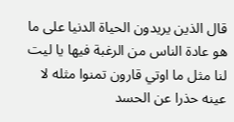قال الذين يريدون الحياة الدنيا على ما هو عادة الناس من الرغبة فيها يا ليت لنا مثل ما اوتي قارون تمنوا مثله لا عينه حذرا عن الحسد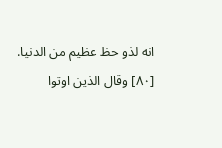انه لذو حظ عظيم من الدنيا.
[٨٠] وقال الذين اوتوا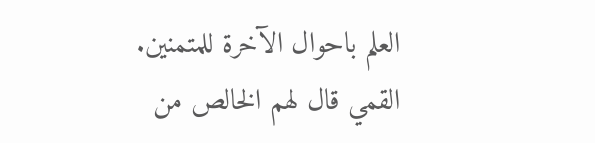العلم باحوال الآخرة للمتمنين.
القمي قال لهم الخالص من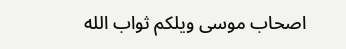اصحاب موسى ويلكم ثواب الله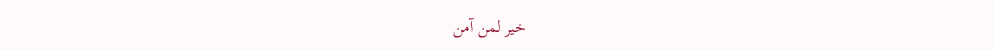خير لمن آمن